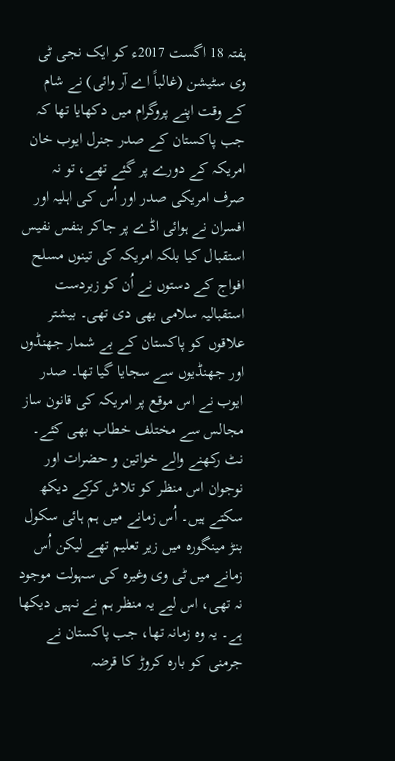ہفتہ 18 اگست 2017ء کو ایک نجی ٹی وی سٹیشن (غالباً اے آر وائی) نے شام کے وقت اپنے پروگرام میں دکھایا تھا کہ جب پاکستان کے صدر جنرل ایوب خان امریکہ کے دورے پر گئے تھے، تو نہ صرف امریکی صدر اور اُس کی اہلیہ اور افسران نے ہوائی اڈے پر جاکر بنفس نفیس استقبال کیا بلکہ امریکہ کی تینوں مسلح افواج کے دستوں نے اُن کو زبردست استقبالیہ سلامی بھی دی تھی۔ بیشتر علاقوں کو پاکستان کے بے شمار جھنڈوں اور جھنڈیوں سے سجایا گیا تھا۔ صدر ایوب نے اس موقع پر امریکہ کی قانون ساز مجالس سے مختلف خطاب بھی کئے۔ نٹ رکھنے والے خواتین و حضرات اور نوجوان اس منظر کو تلاش کرکے دیکھ سکتے ہیں۔ اُس زمانے میں ہم ہائی سکول بنڑ مینگورہ میں زیر تعلیم تھے لیکن اُس زمانے میں ٹی وی وغیرہ کی سہولت موجود نہ تھی، اس لیے یہ منظر ہم نے نہیں دیکھا ہے۔ یہ وہ زمانہ تھا، جب پاکستان نے جرمنی کو بارہ کروڑ کا قرضہ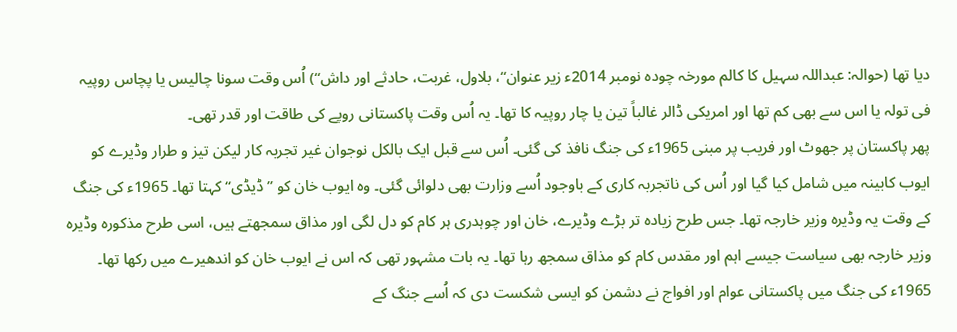دیا تھا (حوالہ: عبداللہ سہیل کا کالم مورخہ چودہ نومبر 2014ء زیر عنوان‘‘، بلاول، غربت، حادثے اور داش‘‘) اُس وقت سونا چالیس یا پچاس روپیہ فی تولہ یا اس سے بھی کم تھا اور امریکی ڈالر غالباً تین یا چار روپیہ کا تھا۔ یہ اُس وقت پاکستانی روپے کی طاقت اور قدر تھی۔
پھر پاکستان پر جھوٹ اور فریب پر مبنی 1965ء کی جنگ نافذ کی گئی۔ اُس سے قبل ایک بالکل نوجوان غیر تجربہ کار لیکن تیز و طرار وڈیرے کو ایوب کابینہ میں شامل کیا گیا اور اُس کی ناتجربہ کاری کے باوجود اُسے وزارت بھی دلوائی گئی۔ وہ ایوب خان کو ’’ڈیڈی‘‘ کہتا تھا۔ 1965ء کی جنگ کے وقت یہ وڈیرہ وزیر خارجہ تھا۔ جس طرح زیادہ تر بڑے وڈیرے، خان اور چوہدری ہر کام کو دل لگی اور مذاق سمجھتے ہیں، اسی طرح مذکورہ وڈیرہ وزیر خارجہ بھی سیاست جیسے اہم اور مقدس کام کو مذاق سمجھ رہا تھا۔ یہ بات مشہور تھی کہ اس نے ایوب خان کو اندھیرے میں رکھا تھا۔
1965ء کی جنگ میں پاکستانی عوام اور افواج نے دشمن کو ایسی شکست دی کہ اُسے جنگ کے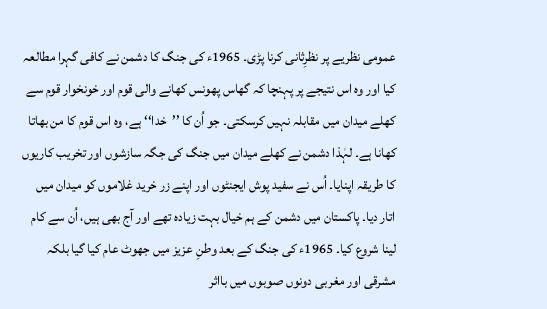عمومی نظریے پر نظرِثانی کرنا پڑی۔ 1965ء کی جنگ کا دشمن نے کافی گہرا مطالعہ کیا اور وہ اس نتیجے پر پہنچا کہ گھاس پھونس کھانے والی قوم اور خونخوار قوم سے کھلے میدان میں مقابلہ نہیں کرسکتی۔ جو اُن کا ’’خدا‘‘ ہے، وہ اس قوم کا من بھاتا کھانا ہے۔ لہٰذا دشمن نے کھلے میدان میں جنگ کی جگہ سازشوں اور تخریب کاریوں کا طریقہ اپنایا۔ اُس نے سفید پوش ایجنٹوں اور اپنے زر خرید غلاموں کو میدان میں اتار دیا۔ پاکستان میں دشمن کے ہم خیال بہت زیادہ تھے اور آج بھی ہیں، اُن سے کام لینا شروع کیا۔ 1965ء کی جنگ کے بعد وطنِ عزیز میں جھوٹ عام کیا گیا بلکہ مشرقی اور مغربی دونوں صوبوں میں بااثر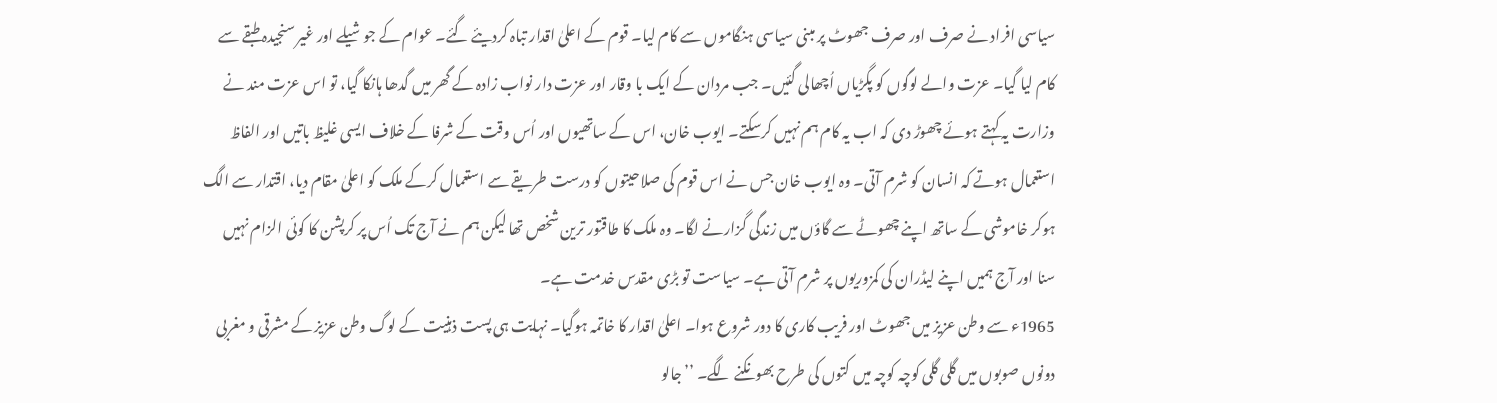سیاسی افراد نے صرف اور صرف جھوٹ پر مبنی سیاسی ہنگاموں سے کام لیا۔ قوم کے اعلیٰ اقدار تباہ کردیئے گئے۔ عوام کے جوشیلے اور غیر سنجیدہ طبقے سے کام لیا گیا۔ عزت والے لوگوں کو پگڑیاں اُچھالی گئیں۔ جب مردان کے ایک با وقار اور عزت دار نواب زادہ کے گھر میں گدھا ہانکا گیا، تو اس عزت مند نے وزارت یہ کہتے ہوئے چھوڑ دی کہ اب یہ کام ہم نہیں کرسکتے۔ ایوب خان، اس کے ساتھیوں اور اُس وقت کے شرفا کے خلاف ایسی غلیظ باتیں اور الفاظ استعمال ہوتے کہ انسان کو شرم آتی۔ وہ ایوب خان جس نے اس قوم کی صلاحیتوں کو درست طریقے سے استعمال کرکے ملک کو اعلیٰ مقام دیا، اقتدار سے الگ ہوکر خاموشی کے ساتھ اپنے چھوٹے سے گاؤں میں زندگی گزارنے لگا۔ وہ ملک کا طاقتور ترین شخص تھا لیکن ہم نے آج تک اُس پر کرپشن کا کوئی الزام نہیں سنا اور آج ہمیں اپنے لیڈران کی کمزوریوں پر شرم آتی ہے۔ سیاست تو بڑی مقدس خدمت ہے۔
1965ء سے وطن عزیز میں جھوٹ اور فریب کاری کا دور شروع ہوا۔ اعلیٰ اقدار کا خاتمہ ہوگیا۔ نہایت ہی پست ذہنیت کے لوگ وطن عزیز کے مشرقی و مغربی دونوں صوبوں میں گلی گلی کوچہ کوچہ میں کتوں کی طرح بھونکنے لگے۔ ’’جالو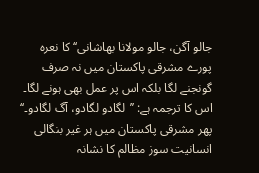جالو آگن، جالو مولانا بھاشانی‘‘ کا نعرہ پورے مشرقی پاکستان میں نہ صرف گونجنے لگا بلکہ اس پر عمل بھی ہونے لگا۔ اس کا ترجمہ ہے: ’’لگادو لگادو، آگ لگادو۔‘‘ پھر مشرقی پاکستان میں ہر غیر بنگالی انسانیت سوز مظالم کا نشانہ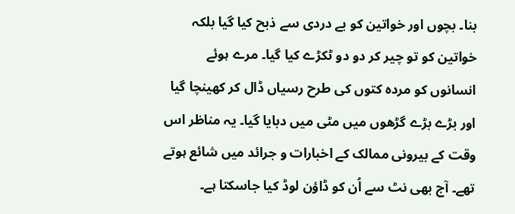بنا۔ بچوں اور خواتین کو بے دردی سے ذبح کیا گیا بلکہ خواتین کو تو چیر کر دو دو ٹکڑے کیا گیا۔ مرے ہوئے انسانوں کو مردہ کتوں کی طرح رسیاں ڈال کر کھینچا گیا اور بڑے بڑے گڑھوں میں مٹی میں دبایا گیا۔ یہ مناظر اس وقت کے بیرونی ممالک کے اخبارات و جرائد میں شائع ہوتے تھے۔ آج بھی نٹ سے اُن کو ڈاؤن لوڈ کیا جاسکتا ہے۔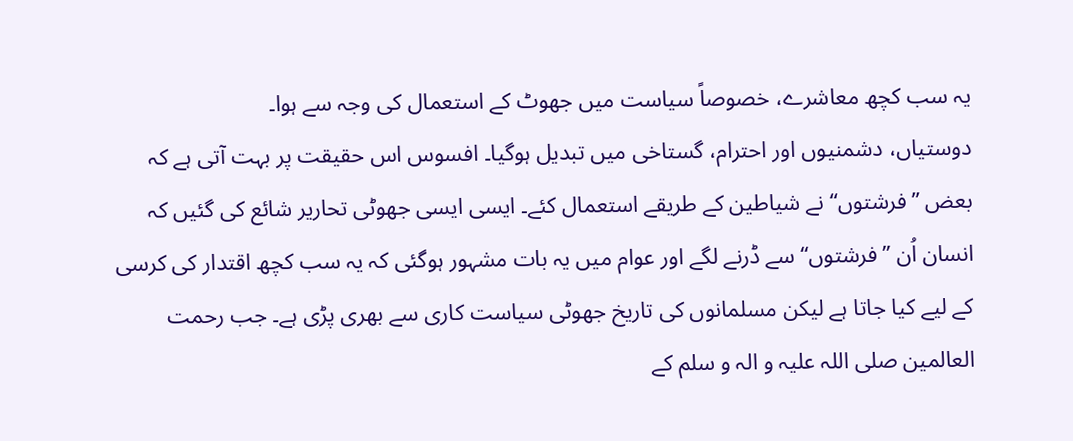یہ سب کچھ معاشرے، خصوصاً سیاست میں جھوٹ کے استعمال کی وجہ سے ہوا۔
دوستیاں، دشمنیوں اور احترام، گستاخی میں تبدیل ہوگیا۔ افسوس اس حقیقت پر بہت آتی ہے کہ بعض ’’فرشتوں‘‘ نے شیاطین کے طریقے استعمال کئے۔ ایسی ایسی جھوٹی تحاریر شائع کی گئیں کہ انسان اُن ’’فرشتوں‘‘ سے ڈرنے لگے اور عوام میں یہ بات مشہور ہوگئی کہ یہ سب کچھ اقتدار کی کرسی کے لیے کیا جاتا ہے لیکن مسلمانوں کی تاریخ جھوٹی سیاست کاری سے بھری پڑی ہے۔ جب رحمت العالمین صلی اللہ علیہ و الہ و سلم کے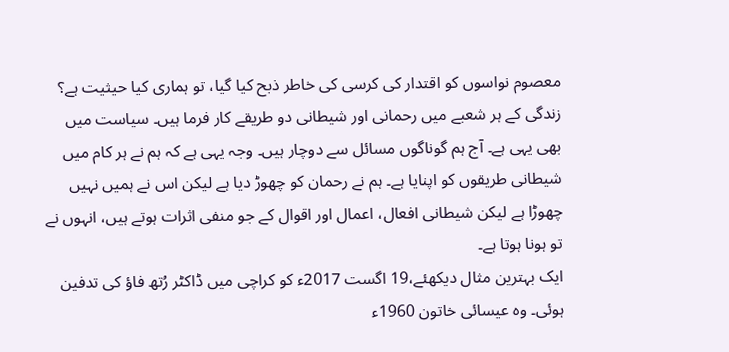معصوم نواسوں کو اقتدار کی کرسی کی خاطر ذبح کیا گیا، تو ہماری کیا حیثیت ہے؟
زندگی کے ہر شعبے میں رحمانی اور شیطانی دو طریقے کار فرما ہیں۔ سیاست میں بھی یہی ہے۔ آج ہم گوناگوں مسائل سے دوچار ہیں۔ وجہ یہی ہے کہ ہم نے ہر کام میں شیطانی طریقوں کو اپنایا ہے۔ ہم نے رحمان کو چھوڑ دیا ہے لیکن اس نے ہمیں نہیں چھوڑا ہے لیکن شیطانی افعال، اعمال اور اقوال کے جو منفی اثرات ہوتے ہیں، انہوں نے تو ہونا ہوتا ہے۔
ایک بہترین مثال دیکھئے،19 اگست 2017ء کو کراچی میں ڈاکٹر رُتھ فاؤ کی تدفین ہوئی۔ وہ عیسائی خاتون 1960ء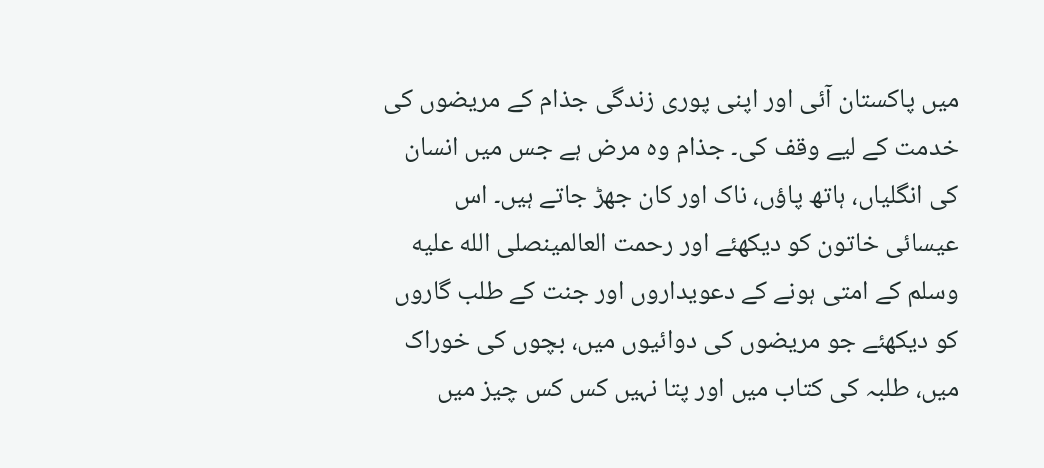میں پاکستان آئی اور اپنی پوری زندگی جذام کے مریضوں کی خدمت کے لیے وقف کی۔ جذام وہ مرض ہے جس میں انسان کی انگلیاں، ہاتھ پاؤں، ناک اور کان جھڑ جاتے ہیں۔ اس عیسائی خاتون کو دیکھئے اور رحمت العالمینصلى الله عليه وسلم کے امتی ہونے کے دعویداروں اور جنت کے طلب گاروں کو دیکھئے جو مریضوں کی دوائیوں میں، بچوں کی خوراک میں، طلبہ کی کتاب میں اور پتا نہیں کس کس چیز میں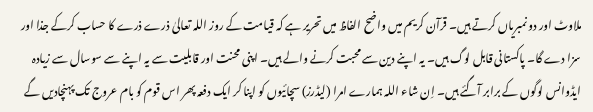ملاوٹ اور دو نمبریاں کرتے ہیں۔ قرآن کریم میں واضح الفاظ میں تحریر ہے کہ قیامت کے روز اللہ تعالیٰ ذرے ذرے کا حساب کرکے جذا اور سزا دے گا۔ پاکستانی قابل لوگ ہیں۔ یہ اپنے دین سے محبت کرنے والے ہیں۔ اپنی محنت اور قابلیت سے یہ اپنے سے سوسال سے زیادہ ایڈوانس لوگوں کے برابر آگئے ہیں۔ اِن شاء اللہ ہمارے امرا (لیڈرز) سچائیوں کو اپنا کر ایک دفعہ پھر اس قوم کو بام عروج تک پہنچادیں گے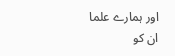اور ہمارے علما ان کو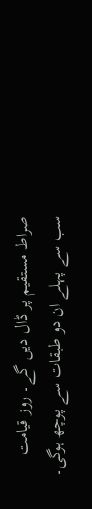صراط مستقیم پر ڈال دیں گے۔ روز قیامت سب سے پہلے ان دو طبقات سے پوچھ ہوگی۔